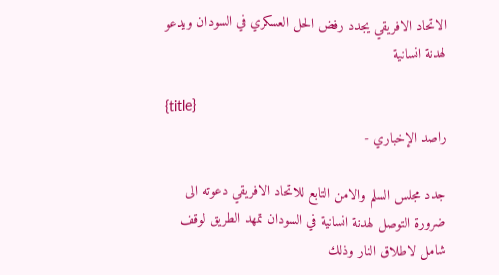الاتحاد الافريقي يجدد رفض الحل العسكري في السودان ويدعو لهدنة انسانية

{title}
راصد الإخباري -

جدد مجلس السلم والامن التابع للاتحاد الافريقي دعوته الى ضرورة التوصل لهدنة انسانية في السودان تمهد الطريق لوقف شامل لاطلاق النار وذلك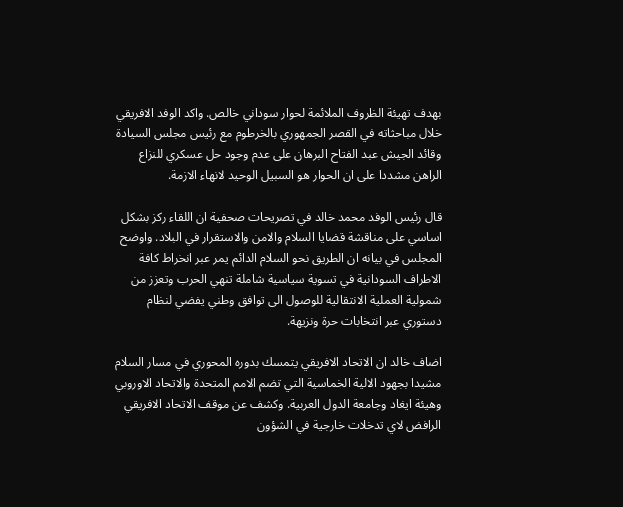بهدف تهيئة الظروف الملائمة لحوار سوداني خالص. واكد الوفد الافريقي خلال مباحثاته في القصر الجمهوري بالخرطوم مع رئيس مجلس السيادة وقائد الجيش عبد الفتاح البرهان على عدم وجود حل عسكري للنزاع الراهن مشددا على ان الحوار هو السبيل الوحيد لانهاء الازمة.

قال رئيس الوفد محمد خالد في تصريحات صحفية ان اللقاء ركز بشكل اساسي على مناقشة قضايا السلام والامن والاستقرار في البلاد. واوضح المجلس في بيانه ان الطريق نحو السلام الدائم يمر عبر انخراط كافة الاطراف السودانية في تسوية سياسية شاملة تنهي الحرب وتعزز من شمولية العملية الانتقالية للوصول الى توافق وطني يفضي لنظام دستوري عبر انتخابات حرة ونزيهة.

اضاف خالد ان الاتحاد الافريقي يتمسك بدوره المحوري في مسار السلام مشيدا بجهود الالية الخماسية التي تضم الامم المتحدة والاتحاد الاوروبي وهيئة ايغاد وجامعة الدول العربية. وكشف عن موقف الاتحاد الافريقي الرافض لاي تدخلات خارجية في الشؤون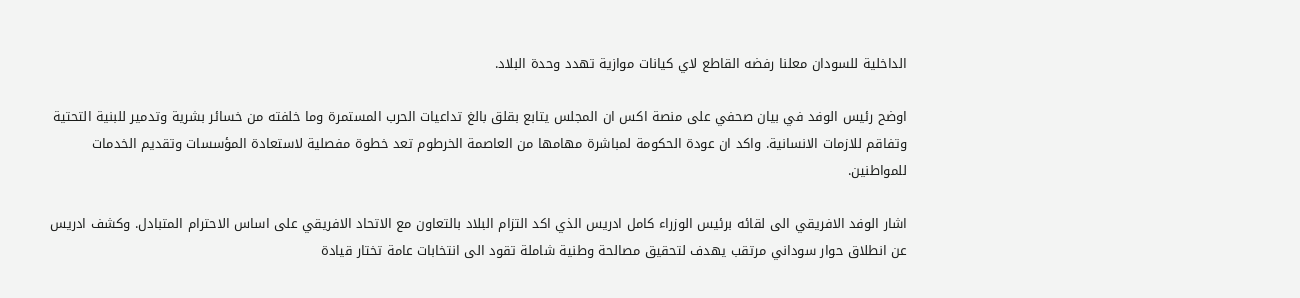الداخلية للسودان معلنا رفضه القاطع لاي كيانات موازية تهدد وحدة البلاد.

اوضح رئيس الوفد في بيان صحفي على منصة اكس ان المجلس يتابع بقلق بالغ تداعيات الحرب المستمرة وما خلفته من خسائر بشرية وتدمير للبنية التحتية وتفاقم للازمات الانسانية. واكد ان عودة الحكومة لمباشرة مهامها من العاصمة الخرطوم تعد خطوة مفصلية لاستعادة المؤسسات وتقديم الخدمات للمواطنين.

اشار الوفد الافريقي الى لقائه برئيس الوزراء كامل ادريس الذي اكد التزام البلاد بالتعاون مع الاتحاد الافريقي على اساس الاحترام المتبادل. وكشف ادريس عن انطلاق حوار سوداني مرتقب يهدف لتحقيق مصالحة وطنية شاملة تقود الى انتخابات عامة تختار قيادة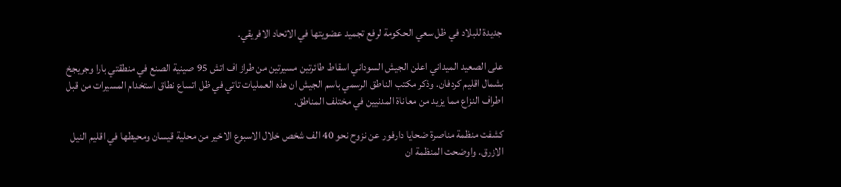جديدة للبلاد في ظل سعي الحكومة لرفع تجميد عضويتها في الاتحاد الافريقي.

على الصعيد الميداني اعلن الجيش السوداني اسقاط طائرتين مسيرتين من طراز اف اتش 95 صينية الصنع في منطقتي بارا وجريجخ بشمال اقليم كردفان. وذكر مكتب الناطق الرسمي باسم الجيش ان هذه العمليات تاتي في ظل اتساع نطاق استخدام المسيرات من قبل اطراف النزاع مما يزيد من معاناة المدنيين في مختلف المناطق.

كشفت منظمة مناصرة ضحايا دارفور عن نزوح نحو 40 الف شخص خلال الاسبوع الاخير من محلية قيسان ومحيطها في اقليم النيل الازرق. واوضحت المنظمة ان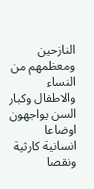النازحين ومعظمهم من النساء والاطفال وكبار السن يواجهون اوضاعا انسانية كارثية ونقصا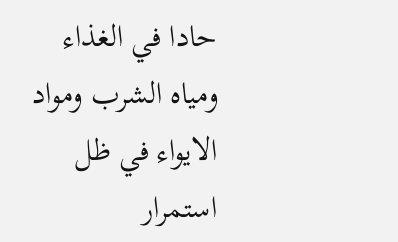حادا في الغذاء ومياه الشرب ومواد الايواء في ظل استمرار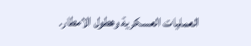العمليات العسكرية وهطول الامطار.